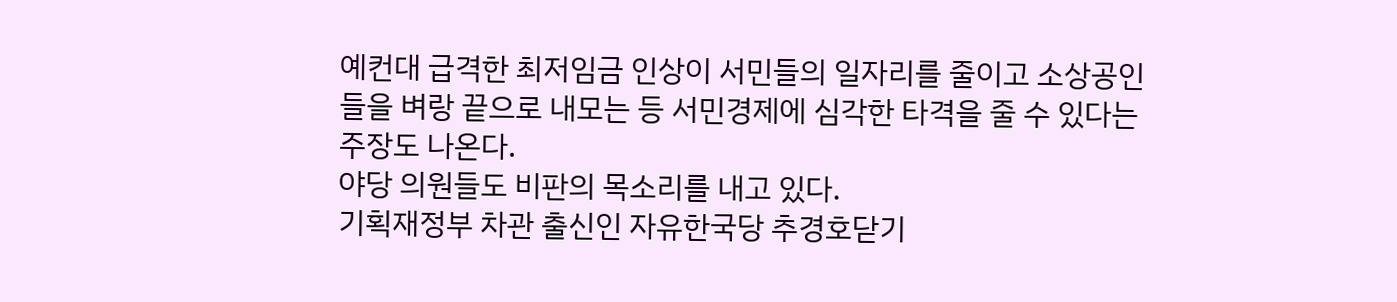예컨대 급격한 최저임금 인상이 서민들의 일자리를 줄이고 소상공인들을 벼랑 끝으로 내모는 등 서민경제에 심각한 타격을 줄 수 있다는 주장도 나온다.
야당 의원들도 비판의 목소리를 내고 있다.
기획재정부 차관 출신인 자유한국당 추경호닫기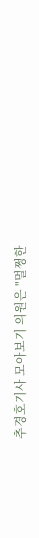추경호기사 모아보기 의원은 "멀쩡한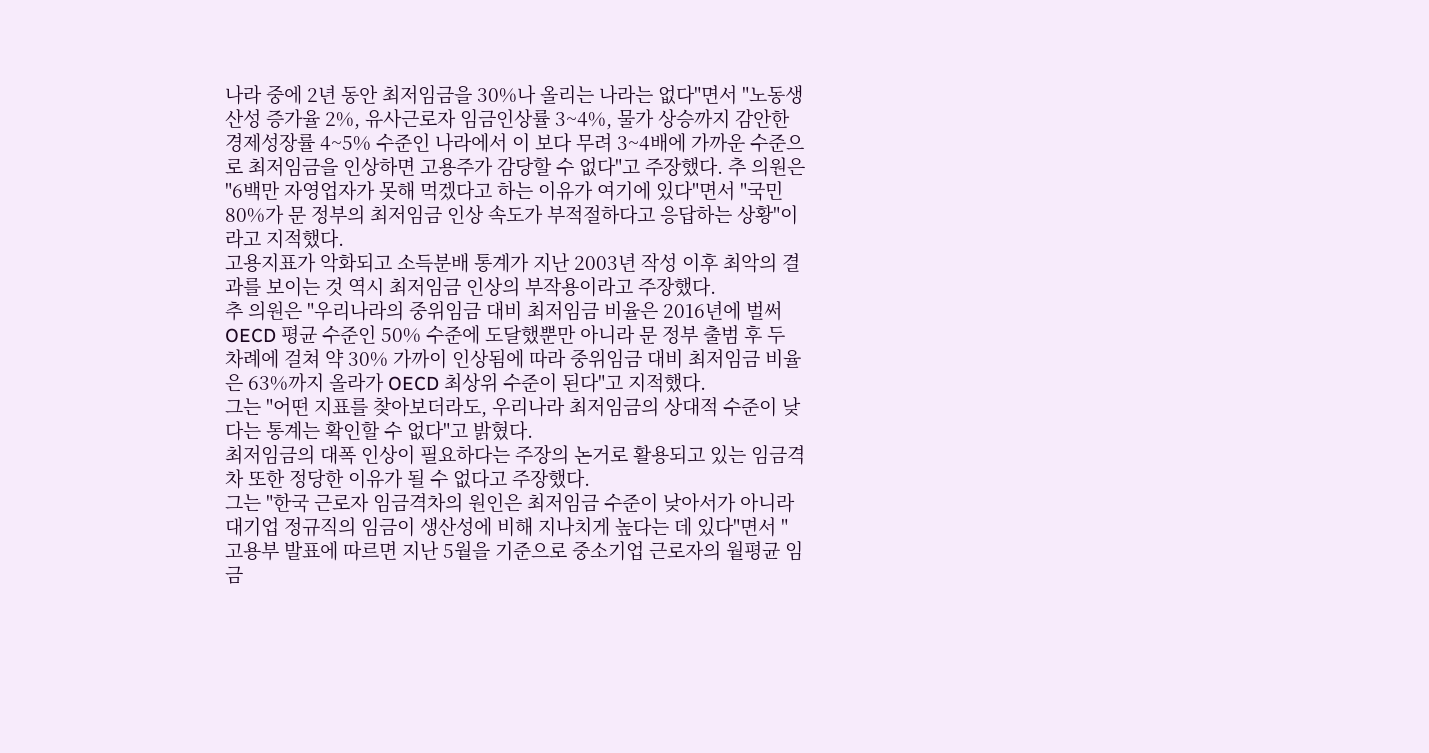나라 중에 2년 동안 최저임금을 30%나 올리는 나라는 없다"면서 "노동생산성 증가율 2%, 유사근로자 임금인상률 3~4%, 물가 상승까지 감안한 경제성장률 4~5% 수준인 나라에서 이 보다 무려 3~4배에 가까운 수준으로 최저임금을 인상하면 고용주가 감당할 수 없다"고 주장했다. 추 의원은 "6백만 자영업자가 못해 먹겠다고 하는 이유가 여기에 있다"면서 "국민 80%가 문 정부의 최저임금 인상 속도가 부적절하다고 응답하는 상황"이라고 지적했다.
고용지표가 악화되고 소득분배 통계가 지난 2003년 작성 이후 최악의 결과를 보이는 것 역시 최저임금 인상의 부작용이라고 주장했다.
추 의원은 "우리나라의 중위임금 대비 최저임금 비율은 2016년에 벌써 OECD 평균 수준인 50% 수준에 도달했뿐만 아니라 문 정부 출범 후 두 차례에 걸쳐 약 30% 가까이 인상됨에 따라 중위임금 대비 최저임금 비율은 63%까지 올라가 OECD 최상위 수준이 된다"고 지적했다.
그는 "어떤 지표를 찾아보더라도, 우리나라 최저임금의 상대적 수준이 낮다는 통계는 확인할 수 없다"고 밝혔다.
최저임금의 대폭 인상이 필요하다는 주장의 논거로 활용되고 있는 임금격차 또한 정당한 이유가 될 수 없다고 주장했다.
그는 "한국 근로자 임금격차의 원인은 최저임금 수준이 낮아서가 아니라 대기업 정규직의 임금이 생산성에 비해 지나치게 높다는 데 있다"면서 "고용부 발표에 따르면 지난 5월을 기준으로 중소기업 근로자의 월평균 임금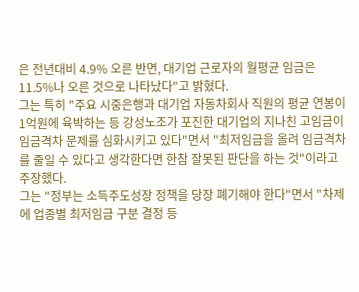은 전년대비 4.9% 오른 반면, 대기업 근로자의 월평균 임금은 11.5%나 오른 것으로 나타났다"고 밝혔다.
그는 특히 "주요 시중은행과 대기업 자동차회사 직원의 평균 연봉이 1억원에 육박하는 등 강성노조가 포진한 대기업의 지나친 고임금이 임금격차 문제를 심화시키고 있다"면서 "최저임금을 올려 임금격차를 줄일 수 있다고 생각한다면 한참 잘못된 판단을 하는 것"이라고 주장했다.
그는 "정부는 소득주도성장 정책을 당장 폐기해야 한다"면서 "차제에 업종별 최저임금 구분 결정 등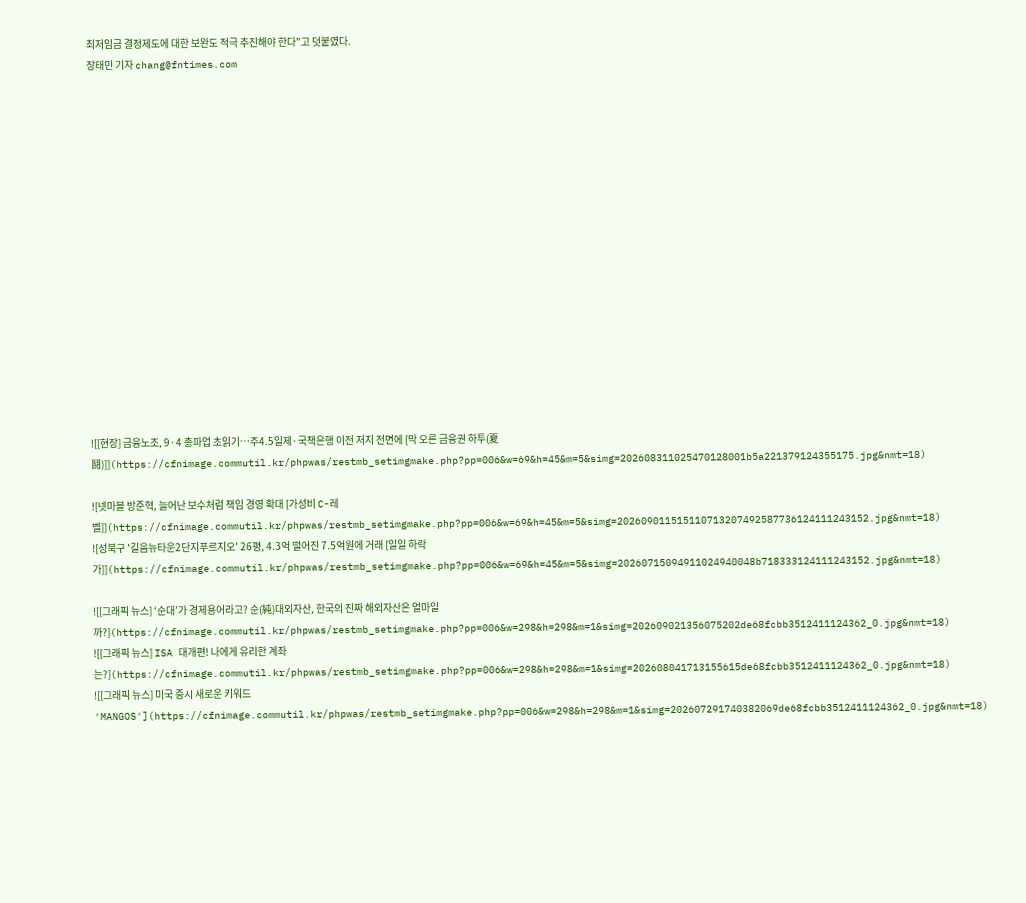최저임금 결정제도에 대한 보완도 적극 추진해야 한다"고 덧붙였다.
장태민 기자 chang@fntimes.com

















![[현장] 금융노조, 9·4 총파업 초읽기…주4.5일제·국책은행 이전 저지 전면에 [막 오른 금융권 하투(夏鬪)]](https://cfnimage.commutil.kr/phpwas/restmb_setimgmake.php?pp=006&w=69&h=45&m=5&simg=202608311025470128001b5a221379124355175.jpg&nmt=18)

![넷마블 방준혁, 늘어난 보수처럼 책임 경영 확대 [가성비 C-레벨]](https://cfnimage.commutil.kr/phpwas/restmb_setimgmake.php?pp=006&w=69&h=45&m=5&simg=202609011515110713207492587736124111243152.jpg&nmt=18)
![성북구 '길음뉴타운2단지푸르지오' 26평, 4.3억 떨어진 7.5억원에 거래 [일일 하락가]](https://cfnimage.commutil.kr/phpwas/restmb_setimgmake.php?pp=006&w=69&h=45&m=5&simg=20260715094911024940048b718333124111243152.jpg&nmt=18)

![[그래픽 뉴스] ‘순대’가 경제용어라고? 순(純)대외자산, 한국의 진짜 해외자산은 얼마일까?](https://cfnimage.commutil.kr/phpwas/restmb_setimgmake.php?pp=006&w=298&h=298&m=1&simg=202609021356075202de68fcbb3512411124362_0.jpg&nmt=18)
![[그래픽 뉴스] ISA 대개편! 나에게 유리한 계좌는?](https://cfnimage.commutil.kr/phpwas/restmb_setimgmake.php?pp=006&w=298&h=298&m=1&simg=202608041713155615de68fcbb3512411124362_0.jpg&nmt=18)
![[그래픽 뉴스] 미국 증시 새로운 키워드 'MANGOS'](https://cfnimage.commutil.kr/phpwas/restmb_setimgmake.php?pp=006&w=298&h=298&m=1&simg=202607291740382069de68fcbb3512411124362_0.jpg&nmt=18)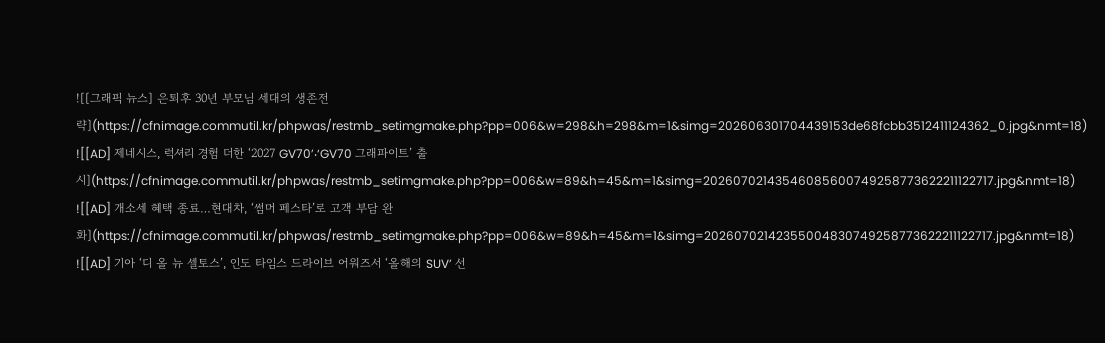![[그래픽 뉴스] 은퇴후 30년 부모님 세대의 생존전략](https://cfnimage.commutil.kr/phpwas/restmb_setimgmake.php?pp=006&w=298&h=298&m=1&simg=202606301704439153de68fcbb3512411124362_0.jpg&nmt=18)
![[AD] 제네시스, 럭셔리 경험 더한 ‘2027 GV70’‧‘GV70 그래파이트’ 출시](https://cfnimage.commutil.kr/phpwas/restmb_setimgmake.php?pp=006&w=89&h=45&m=1&simg=20260702143546085600749258773622211122717.jpg&nmt=18)
![[AD] 개소세 혜택 종료…현대차, ‘썸머 페스타’로 고객 부담 완화](https://cfnimage.commutil.kr/phpwas/restmb_setimgmake.php?pp=006&w=89&h=45&m=1&simg=20260702142355004830749258773622211122717.jpg&nmt=18)
![[AD] 기아 ‘디 올 뉴 셀토스’, 인도 타임스 드라이브 어워즈서 ‘올해의 SUV’ 선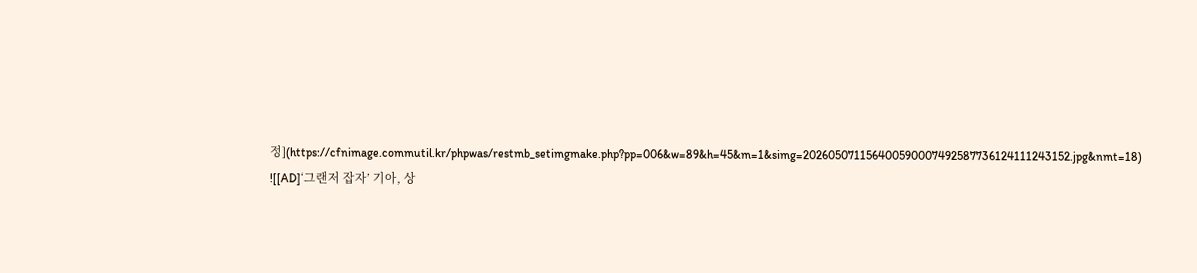정](https://cfnimage.commutil.kr/phpwas/restmb_setimgmake.php?pp=006&w=89&h=45&m=1&simg=202605071156400590007492587736124111243152.jpg&nmt=18)
![[AD]‘그랜저 잡자’ 기아, 상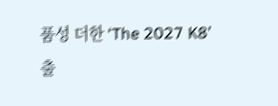품성 더한 ‘The 2027 K8’ 출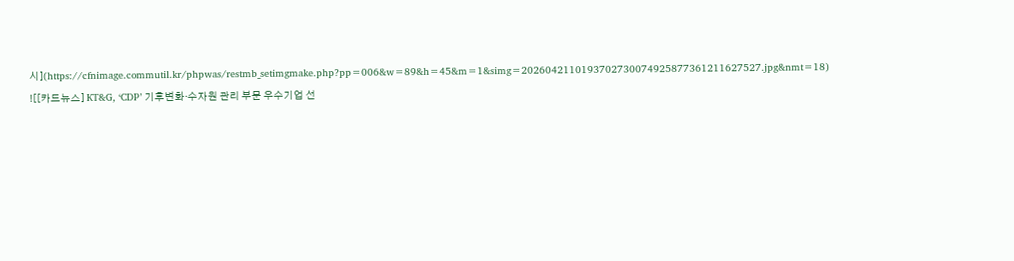시](https://cfnimage.commutil.kr/phpwas/restmb_setimgmake.php?pp=006&w=89&h=45&m=1&simg=2026042110193702730074925877361211627527.jpg&nmt=18)
![[카드뉴스] KT&G, ‘CDP’ 기후변화·수자원 관리 부문 우수기업 선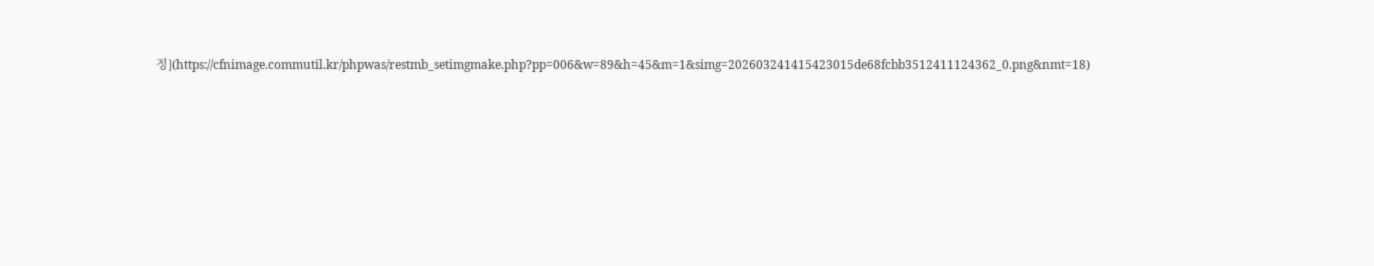정](https://cfnimage.commutil.kr/phpwas/restmb_setimgmake.php?pp=006&w=89&h=45&m=1&simg=202603241415423015de68fcbb3512411124362_0.png&nmt=18)